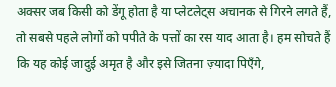अक्सर जब किसी को डेंगू होता है या प्लेटलेट्स अचानक से गिरने लगते हैं, तो सबसे पहले लोगों को पपीते के पत्तों का रस याद आता है। हम सोचते हैं कि यह कोई जादुई अमृत है और इसे जितना ज़्यादा पिएँगे,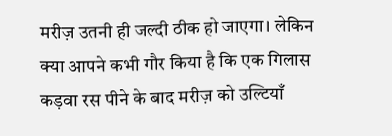मरीज़ उतनी ही जल्दी ठीक हो जाएगा। लेकिन क्या आपने कभी गौर किया है कि एक गिलास कड़वा रस पीने के बाद मरीज़ को उल्टियाँ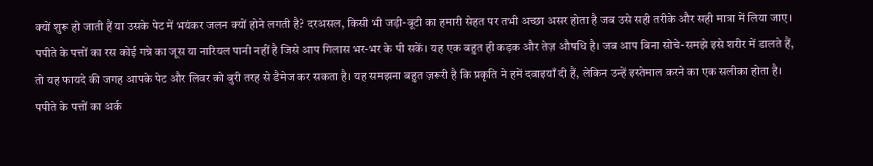क्यों शुरू हो जाती हैं या उसके पेट में भयंकर जलन क्यों होने लगती है? दरअसल, किसी भी जड़ी-बूटी का हमारी सेहत पर तभी अच्छा असर होता है जब उसे सही तरीके और सही मात्रा में लिया जाए। पपीते के पत्तों का रस कोई गन्ने का जूस या नारियल पानी नहीं है जिसे आप गिलास भर-भर के पी सकें। यह एक बहुत ही कड़क और तेज़ औषधि है। जब आप बिना सोचे-समझे इसे शरीर में डालते हैं, तो यह फायदे की जगह आपके पेट और लिवर को बुरी तरह से डैमेज कर सकता है। यह समझना बहुत ज़रूरी है कि प्रकृति ने हमें दवाइयाँ दी हैं, लेकिन उन्हें इस्तेमाल करने का एक सलीका होता है।
पपीते के पत्तों का अर्क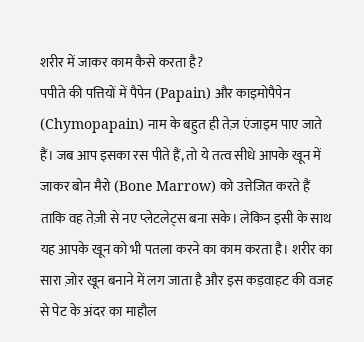शरीर में जाकर काम कैसे करता है?
पपीते की पत्तियों में पैपेन (Papain) और काइमोपैपेन (Chymopapain) नाम के बहुत ही तेज़ एंजाइम पाए जाते हैं। जब आप इसका रस पीते हैं, तो ये तत्व सीधे आपके खून में जाकर बोन मैरो (Bone Marrow) को उत्तेजित करते हैं ताकि वह तेज़ी से नए प्लेटलेट्स बना सके। लेकिन इसी के साथ यह आपके खून को भी पतला करने का काम करता है। शरीर का सारा ज़ोर खून बनाने में लग जाता है और इस कड़वाहट की वजह से पेट के अंदर का माहौल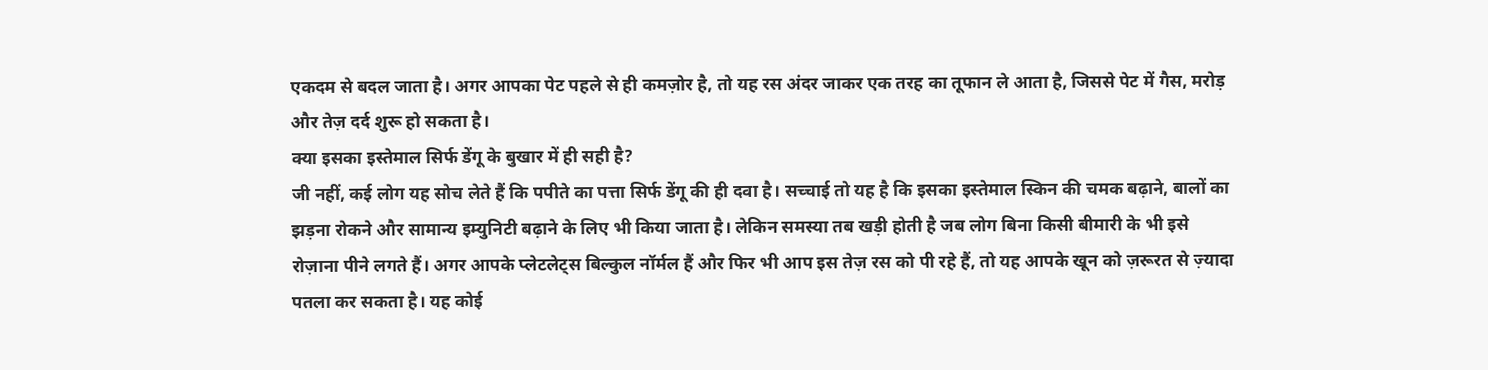एकदम से बदल जाता है। अगर आपका पेट पहले से ही कमज़ोर है, तो यह रस अंदर जाकर एक तरह का तूफान ले आता है, जिससे पेट में गैस, मरोड़ और तेज़ दर्द शुरू हो सकता है।
क्या इसका इस्तेमाल सिर्फ डेंगू के बुखार में ही सही है?
जी नहीं, कई लोग यह सोच लेते हैं कि पपीते का पत्ता सिर्फ डेंगू की ही दवा है। सच्चाई तो यह है कि इसका इस्तेमाल स्किन की चमक बढ़ाने, बालों का झड़ना रोकने और सामान्य इम्युनिटी बढ़ाने के लिए भी किया जाता है। लेकिन समस्या तब खड़ी होती है जब लोग बिना किसी बीमारी के भी इसे रोज़ाना पीने लगते हैं। अगर आपके प्लेटलेट्स बिल्कुल नॉर्मल हैं और फिर भी आप इस तेज़ रस को पी रहे हैं, तो यह आपके खून को ज़रूरत से ज़्यादा पतला कर सकता है। यह कोई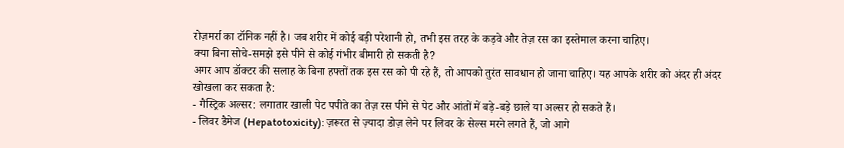रोज़मर्रा का टॉनिक नहीं है। जब शरीर में कोई बड़ी परेशानी हो, तभी इस तरह के कड़वे और तेज़ रस का इस्तेमाल करना चाहिए।
क्या बिना सोचे-समझे इसे पीने से कोई गंभीर बीमारी हो सकती है?
अगर आप डॉक्टर की सलाह के बिना हफ्तों तक इस रस को पी रहे हैं, तो आपको तुरंत सावधान हो जाना चाहिए। यह आपके शरीर को अंदर ही अंदर खोखला कर सकता है:
- गैस्ट्रिक अल्सर: लगातार खाली पेट पपीते का तेज़ रस पीने से पेट और आंतों में बड़े-बड़े छाले या अल्सर हो सकते हैं।
- लिवर डैमेज (Hepatotoxicity): ज़रूरत से ज़्यादा डोज़ लेने पर लिवर के सेल्स मरने लगते हैं, जो आगे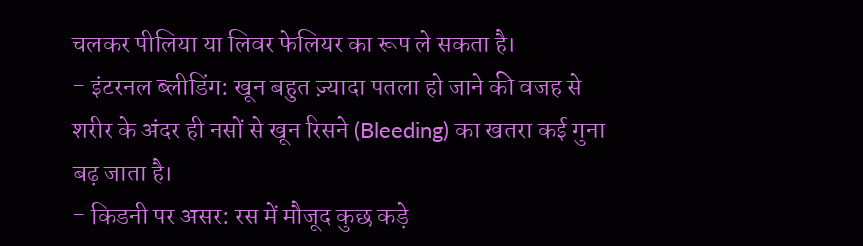चलकर पीलिया या लिवर फेलियर का रूप ले सकता है।
- इंटरनल ब्लीडिंग: खून बहुत ज़्यादा पतला हो जाने की वजह से शरीर के अंदर ही नसों से खून रिसने (Bleeding) का खतरा कई गुना बढ़ जाता है।
- किडनी पर असर: रस में मौजूद कुछ कड़े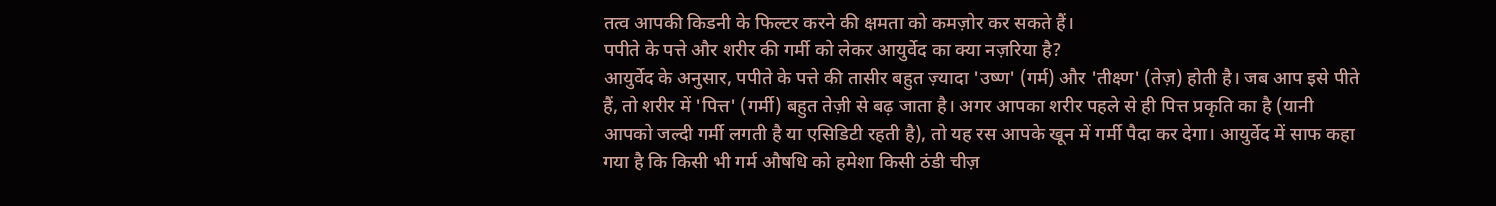तत्व आपकी किडनी के फिल्टर करने की क्षमता को कमज़ोर कर सकते हैं।
पपीते के पत्ते और शरीर की गर्मी को लेकर आयुर्वेद का क्या नज़रिया है?
आयुर्वेद के अनुसार, पपीते के पत्ते की तासीर बहुत ज़्यादा 'उष्ण' (गर्म) और 'तीक्ष्ण' (तेज़) होती है। जब आप इसे पीते हैं, तो शरीर में 'पित्त' (गर्मी) बहुत तेज़ी से बढ़ जाता है। अगर आपका शरीर पहले से ही पित्त प्रकृति का है (यानी आपको जल्दी गर्मी लगती है या एसिडिटी रहती है), तो यह रस आपके खून में गर्मी पैदा कर देगा। आयुर्वेद में साफ कहा गया है कि किसी भी गर्म औषधि को हमेशा किसी ठंडी चीज़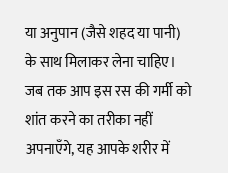या अनुपान (जैसे शहद या पानी) के साथ मिलाकर लेना चाहिए। जब तक आप इस रस की गर्मी को शांत करने का तरीका नहीं अपनाएँगे, यह आपके शरीर में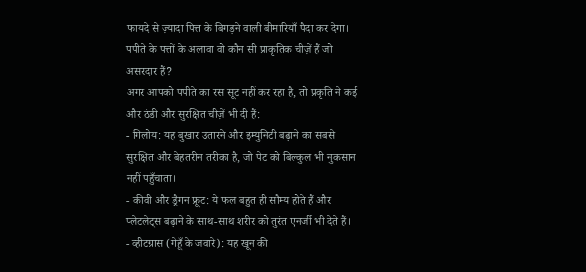फायदे से ज़्यादा पित्त के बिगड़ने वाली बीमारियाँ पैदा कर देगा।
पपीते के पत्तों के अलावा वो कौन सी प्राकृतिक चीज़ें हैं जो असरदार हैं?
अगर आपको पपीते का रस सूट नहीं कर रहा है, तो प्रकृति ने कई और ठंडी और सुरक्षित चीज़ें भी दी हैं:
- गिलोय: यह बुखार उतारने और इम्युनिटी बढ़ाने का सबसे सुरक्षित और बेहतरीन तरीका है, जो पेट को बिल्कुल भी नुकसान नहीं पहुँचाता।
- कीवी और ड्रैगन फ्रूट: ये फल बहुत ही सौम्य होते हैं और प्लेटलेट्स बढ़ाने के साथ-साथ शरीर को तुरंत एनर्जी भी देते हैं।
- व्हीटग्रास (गेहूँ के जवारे): यह खून की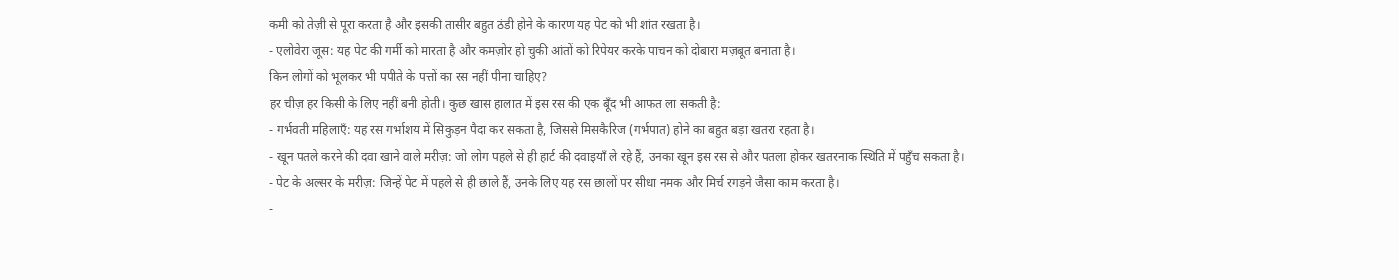कमी को तेज़ी से पूरा करता है और इसकी तासीर बहुत ठंडी होने के कारण यह पेट को भी शांत रखता है।
- एलोवेरा जूस: यह पेट की गर्मी को मारता है और कमज़ोर हो चुकी आंतों को रिपेयर करके पाचन को दोबारा मज़बूत बनाता है।
किन लोगों को भूलकर भी पपीते के पत्तों का रस नहीं पीना चाहिए?
हर चीज़ हर किसी के लिए नहीं बनी होती। कुछ खास हालात में इस रस की एक बूँद भी आफत ला सकती है:
- गर्भवती महिलाएँ: यह रस गर्भाशय में सिकुड़न पैदा कर सकता है, जिससे मिसकैरिज (गर्भपात) होने का बहुत बड़ा खतरा रहता है।
- खून पतले करने की दवा खाने वाले मरीज़: जो लोग पहले से ही हार्ट की दवाइयाँ ले रहे हैं, उनका खून इस रस से और पतला होकर खतरनाक स्थिति में पहुँच सकता है।
- पेट के अल्सर के मरीज़: जिन्हें पेट में पहले से ही छाले हैं, उनके लिए यह रस छालों पर सीधा नमक और मिर्च रगड़ने जैसा काम करता है।
-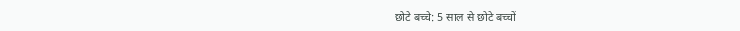छोटे बच्चे: 5 साल से छोटे बच्चों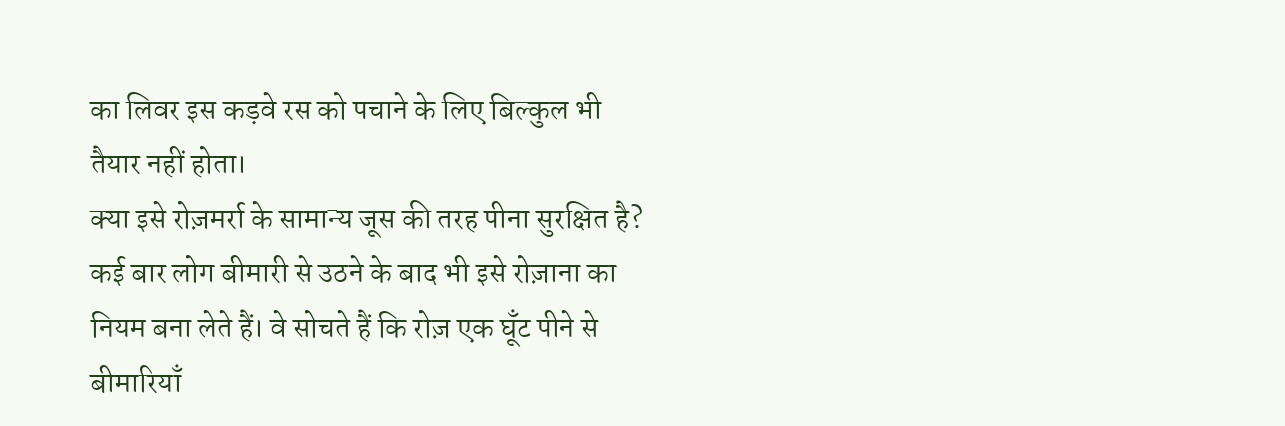का लिवर इस कड़वे रस को पचाने के लिए बिल्कुल भी तैयार नहीं होता।
क्या इसे रोज़मर्रा के सामान्य जूस की तरह पीना सुरक्षित है?
कई बार लोग बीमारी से उठने के बाद भी इसे रोज़ाना का नियम बना लेते हैं। वे सोचते हैं कि रोज़ एक घूँट पीने से बीमारियाँ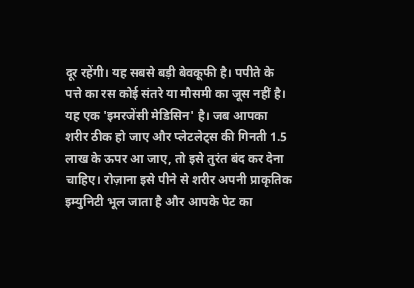दूर रहेंगी। यह सबसे बड़ी बेवकूफी है। पपीते के पत्ते का रस कोई संतरे या मौसमी का जूस नहीं है। यह एक 'इमरजेंसी मेडिसिन' है। जब आपका शरीर ठीक हो जाए और प्लेटलेट्स की गिनती 1.5 लाख के ऊपर आ जाए, तो इसे तुरंत बंद कर देना चाहिए। रोज़ाना इसे पीने से शरीर अपनी प्राकृतिक इम्युनिटी भूल जाता है और आपके पेट का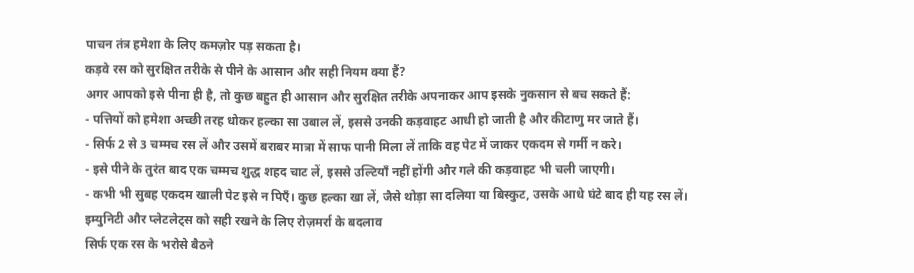पाचन तंत्र हमेशा के लिए कमज़ोर पड़ सकता है।
कड़वे रस को सुरक्षित तरीके से पीने के आसान और सही नियम क्या हैं?
अगर आपको इसे पीना ही है, तो कुछ बहुत ही आसान और सुरक्षित तरीके अपनाकर आप इसके नुकसान से बच सकते हैं:
- पत्तियों को हमेशा अच्छी तरह धोकर हल्का सा उबाल लें, इससे उनकी कड़वाहट आधी हो जाती है और कीटाणु मर जाते हैं।
- सिर्फ 2 से 3 चम्मच रस लें और उसमें बराबर मात्रा में साफ पानी मिला लें ताकि वह पेट में जाकर एकदम से गर्मी न करे।
- इसे पीने के तुरंत बाद एक चम्मच शुद्ध शहद चाट लें, इससे उल्टियाँ नहीं होंगी और गले की कड़वाहट भी चली जाएगी।
- कभी भी सुबह एकदम खाली पेट इसे न पिएँ। कुछ हल्का खा लें, जैसे थोड़ा सा दलिया या बिस्कुट, उसके आधे घंटे बाद ही यह रस लें।
इम्युनिटी और प्लेटलेट्स को सही रखने के लिए रोज़मर्रा के बदलाव
सिर्फ एक रस के भरोसे बैठने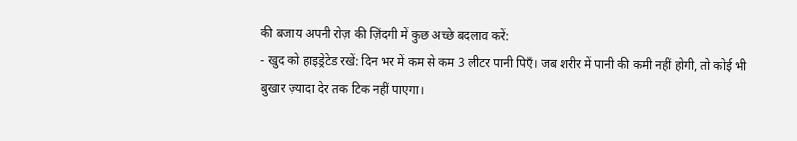की बजाय अपनी रोज़ की ज़िंदगी में कुछ अच्छे बदलाव करें:
- खुद को हाइड्रेटेड रखें: दिन भर में कम से कम 3 लीटर पानी पिएँ। जब शरीर में पानी की कमी नहीं होगी, तो कोई भी बुखार ज़्यादा देर तक टिक नहीं पाएगा।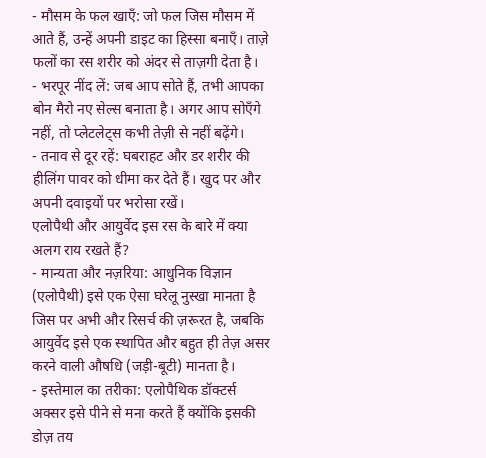- मौसम के फल खाएँ: जो फल जिस मौसम में आते हैं, उन्हें अपनी डाइट का हिस्सा बनाएँ। ताज़े फलों का रस शरीर को अंदर से ताज़गी देता है।
- भरपूर नींद लें: जब आप सोते हैं, तभी आपका बोन मैरो नए सेल्स बनाता है। अगर आप सोएँगे नहीं, तो प्लेटलेट्स कभी तेज़ी से नहीं बढ़ेंगे।
- तनाव से दूर रहें: घबराहट और डर शरीर की हीलिंग पावर को धीमा कर देते हैं। खुद पर और अपनी दवाइयों पर भरोसा रखें।
एलोपैथी और आयुर्वेद इस रस के बारे में क्या अलग राय रखते हैं?
- मान्यता और नज़रिया: आधुनिक विज्ञान (एलोपैथी) इसे एक ऐसा घरेलू नुस्खा मानता है जिस पर अभी और रिसर्च की ज़रूरत है, जबकि आयुर्वेद इसे एक स्थापित और बहुत ही तेज़ असर करने वाली औषधि (जड़ी-बूटी) मानता है।
- इस्तेमाल का तरीका: एलोपैथिक डॉक्टर्स अक्सर इसे पीने से मना करते हैं क्योंकि इसकी डोज़ तय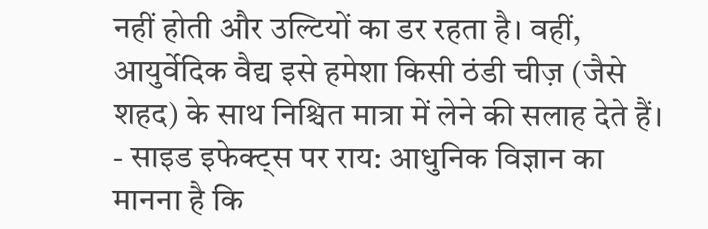नहीं होती और उल्टियों का डर रहता है। वहीं, आयुर्वेदिक वैद्य इसे हमेशा किसी ठंडी चीज़ (जैसे शहद) के साथ निश्चित मात्रा में लेने की सलाह देते हैं।
- साइड इफेक्ट्स पर राय: आधुनिक विज्ञान का मानना है कि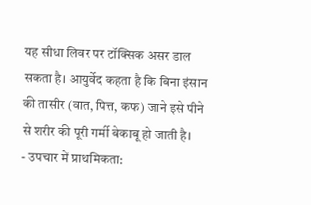यह सीधा लिवर पर टॉक्सिक असर डाल सकता है। आयुर्वेद कहता है कि बिना इंसान की तासीर (वात, पित्त, कफ) जाने इसे पीने से शरीर की पूरी गर्मी बेकाबू हो जाती है।
- उपचार में प्राथमिकता: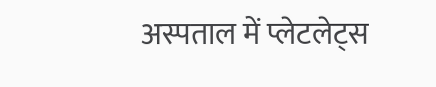अस्पताल में प्लेटलेट्स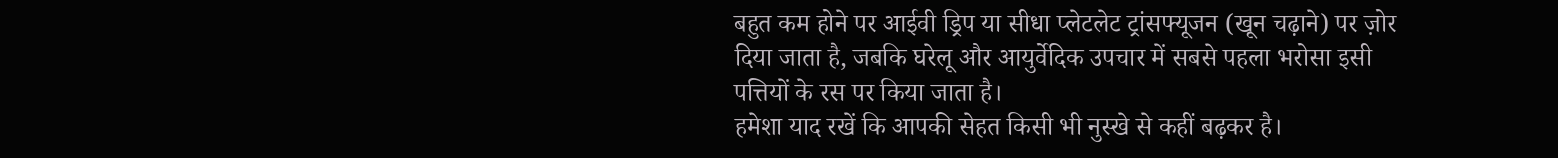बहुत कम होने पर आईवी ड्रिप या सीधा प्लेटलेट ट्रांसफ्यूजन (खून चढ़ाने) पर ज़ोर दिया जाता है, जबकि घरेलू और आयुर्वेदिक उपचार में सबसे पहला भरोसा इसी पत्तियों के रस पर किया जाता है।
हमेशा याद रखें कि आपकी सेहत किसी भी नुस्खे से कहीं बढ़कर है।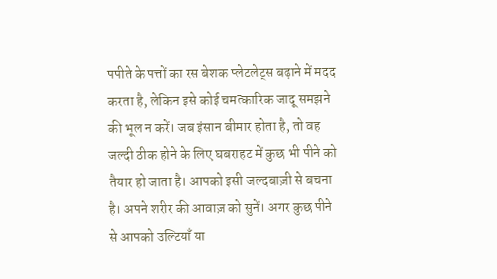पपीते के पत्तों का रस बेशक प्लेटलेट्स बढ़ाने में मदद करता है, लेकिन इसे कोई चमत्कारिक जादू समझने की भूल न करें। जब इंसान बीमार होता है, तो वह जल्दी ठीक होने के लिए घबराहट में कुछ भी पीने को तैयार हो जाता है। आपको इसी जल्दबाज़ी से बचना है। अपने शरीर की आवाज़ को सुनें। अगर कुछ पीने से आपको उल्टियाँ या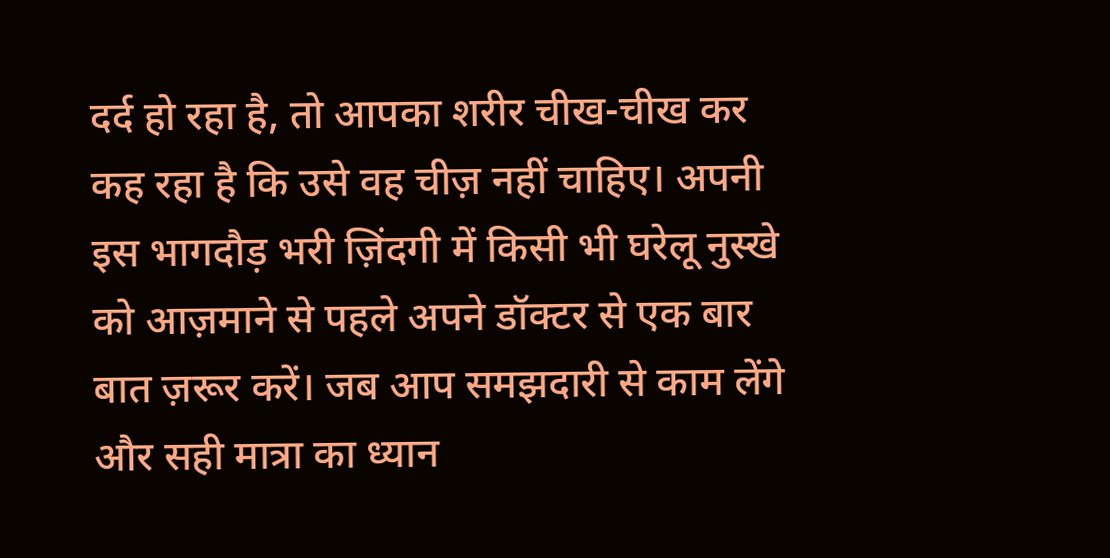दर्द हो रहा है, तो आपका शरीर चीख-चीख कर कह रहा है कि उसे वह चीज़ नहीं चाहिए। अपनी इस भागदौड़ भरी ज़िंदगी में किसी भी घरेलू नुस्खे को आज़माने से पहले अपने डॉक्टर से एक बार बात ज़रूर करें। जब आप समझदारी से काम लेंगे और सही मात्रा का ध्यान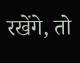रखेंगे, तो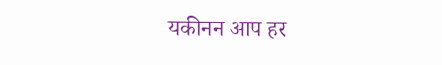यकीनन आप हर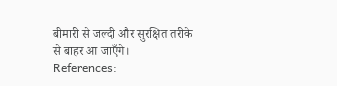बीमारी से जल्दी और सुरक्षित तरीके से बाहर आ जाएँगे।
References: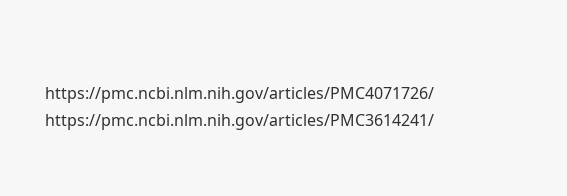https://pmc.ncbi.nlm.nih.gov/articles/PMC4071726/
https://pmc.ncbi.nlm.nih.gov/articles/PMC3614241/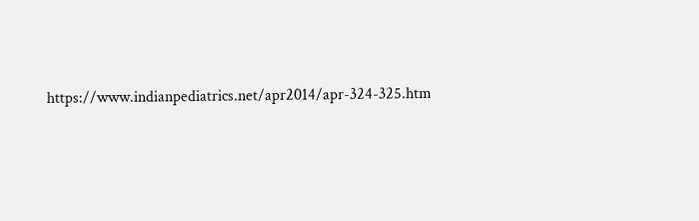https://www.indianpediatrics.net/apr2014/apr-324-325.htm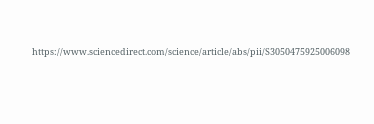https://www.sciencedirect.com/science/article/abs/pii/S3050475925006098